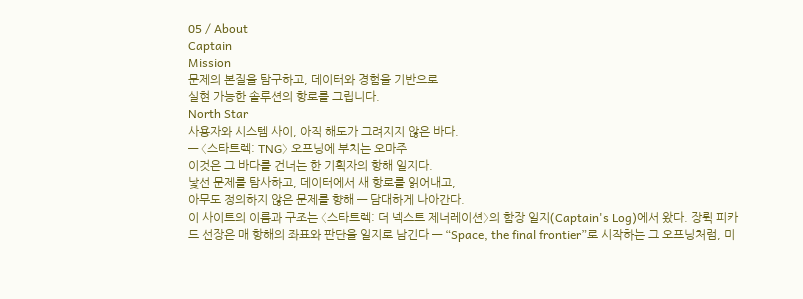05 / About
Captain
Mission
문제의 본질을 탐구하고, 데이터와 경험을 기반으로
실현 가능한 솔루션의 항로를 그립니다.
North Star
사용자와 시스템 사이, 아직 해도가 그려지지 않은 바다.
— 〈스타트렉: TNG〉 오프닝에 부치는 오마주
이것은 그 바다를 건너는 한 기획자의 항해 일지다.
낯선 문제를 탐사하고, 데이터에서 새 항로를 읽어내고,
아무도 정의하지 않은 문제를 향해 — 담대하게 나아간다.
이 사이트의 이름과 구조는 〈스타트렉: 더 넥스트 제너레이션〉의 함장 일지(Captain's Log)에서 왔다. 장뤽 피카드 선장은 매 항해의 좌표와 판단을 일지로 남긴다 — “Space, the final frontier”로 시작하는 그 오프닝처럼, 미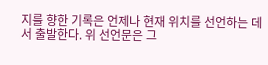지를 향한 기록은 언제나 현재 위치를 선언하는 데서 출발한다. 위 선언문은 그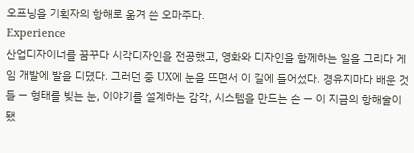오프닝을 기획자의 항해로 옮겨 쓴 오마주다.
Experience
산업디자이너를 꿈꾸다 시각디자인을 전공했고, 영화와 디자인을 함께하는 일을 그리다 게임 개발에 발을 디뎠다. 그러던 중 UX에 눈을 뜨면서 이 길에 들어섰다. 경유지마다 배운 것들 — 형태를 빚는 눈, 이야기를 설계하는 감각, 시스템을 만드는 손 — 이 지금의 항해술이 됐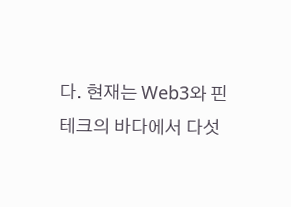다. 현재는 Web3와 핀테크의 바다에서 다섯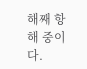해째 항해 중이다.